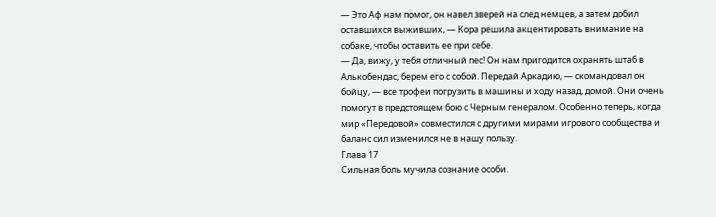— Это Аф нам помог, он навел зверей на след немцев, а затем добил оставшихся выживших, — Кора решила акцентировать внимание на собаке, чтобы оставить ее при себе.
— Да, вижу, у тебя отличный пес! Он нам пригодится охранять штаб в Алькобендас, берем его с собой. Передай Аркадию, — скомандовал он бойцу, — все трофеи погрузить в машины и ходу назад, домой. Они очень помогут в предстоящем бою с Черным генералом. Особенно теперь, когда мир «Передовой» совместился с другими мирами игрового сообщества и баланс сил изменился не в нашу пользу.
Глава 17
Сильная боль мучила сознание особи.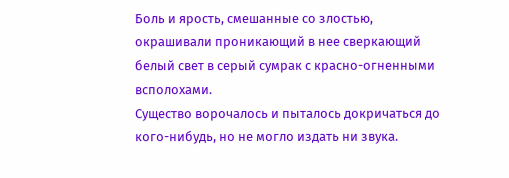Боль и ярость, смешанные со злостью, окрашивали проникающий в нее сверкающий белый свет в серый сумрак с красно-огненными всполохами.
Существо ворочалось и пыталось докричаться до кого-нибудь, но не могло издать ни звука.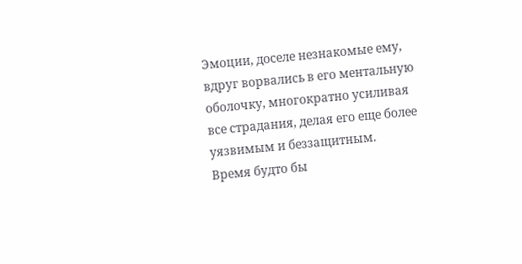Эмоции, доселе незнакомые ему, вдруг ворвались в его ментальную оболочку, многократно усиливая все страдания, делая его еще более уязвимым и беззащитным.
Время будто бы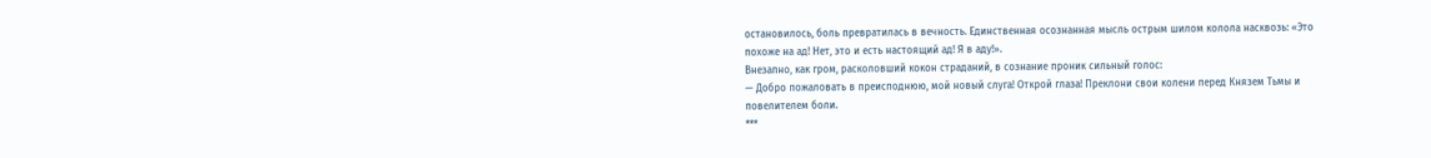остановилось, боль превратилась в вечность. Единственная осознанная мысль острым шилом колола насквозь: «Это похоже на ад! Нет, это и есть настоящий ад! Я в аду!».
Внезапно, как гром, расколовший кокон страданий, в сознание проник сильный голос:
— Добро пожаловать в преисподнюю, мой новый слуга! Открой глаза! Преклони свои колени перед Князем Тьмы и повелителем боли.
***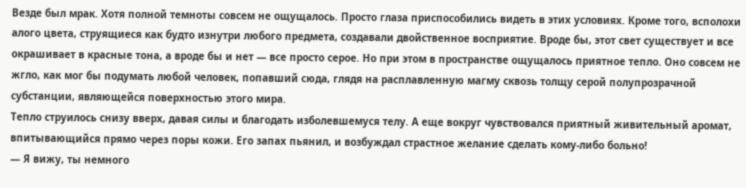Везде был мрак. Хотя полной темноты совсем не ощущалось. Просто глаза приспособились видеть в этих условиях. Кроме того, всполохи алого цвета, струящиеся как будто изнутри любого предмета, создавали двойственное восприятие. Вроде бы, этот свет существует и все окрашивает в красные тона, а вроде бы и нет — все просто серое. Но при этом в пространстве ощущалось приятное тепло. Оно совсем не жгло, как мог бы подумать любой человек, попавший сюда, глядя на расплавленную магму сквозь толщу серой полупрозрачной субстанции, являющейся поверхностью этого мира.
Тепло струилось снизу вверх, давая силы и благодать изболевшемуся телу. А еще вокруг чувствовался приятный живительный аромат, впитывающийся прямо через поры кожи. Его запах пьянил, и возбуждал страстное желание сделать кому-либо больно!
— Я вижу, ты немного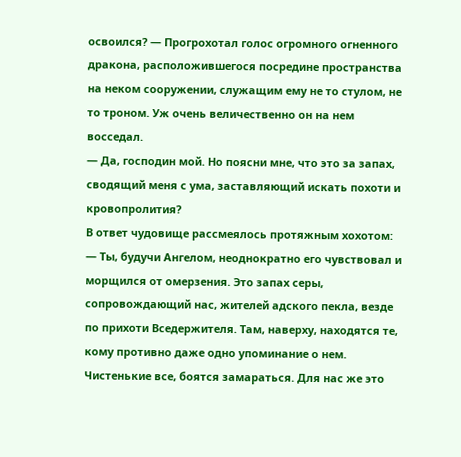освоился? — Прогрохотал голос огромного огненного дракона, расположившегося посредине пространства на неком сооружении, служащим ему не то стулом, не то троном. Уж очень величественно он на нем восседал.
— Да, господин мой. Но поясни мне, что это за запах, сводящий меня с ума, заставляющий искать похоти и кровопролития?
В ответ чудовище рассмеялось протяжным хохотом:
— Ты, будучи Ангелом, неоднократно его чувствовал и морщился от омерзения. Это запах серы, сопровождающий нас, жителей адского пекла, везде по прихоти Вседержителя. Там, наверху, находятся те, кому противно даже одно упоминание о нем. Чистенькие все, боятся замараться. Для нас же это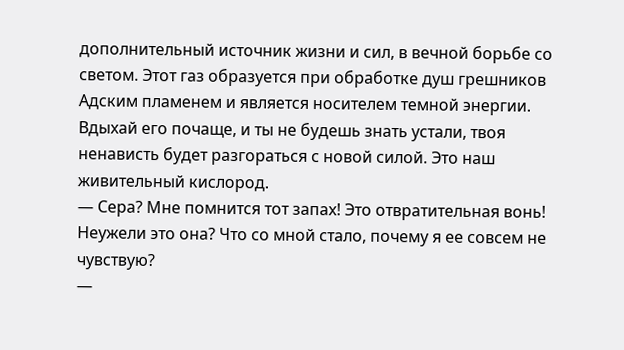дополнительный источник жизни и сил, в вечной борьбе со светом. Этот газ образуется при обработке душ грешников Адским пламенем и является носителем темной энергии. Вдыхай его почаще, и ты не будешь знать устали, твоя ненависть будет разгораться с новой силой. Это наш живительный кислород.
— Сера? Мне помнится тот запах! Это отвратительная вонь! Неужели это она? Что со мной стало, почему я ее совсем не чувствую?
—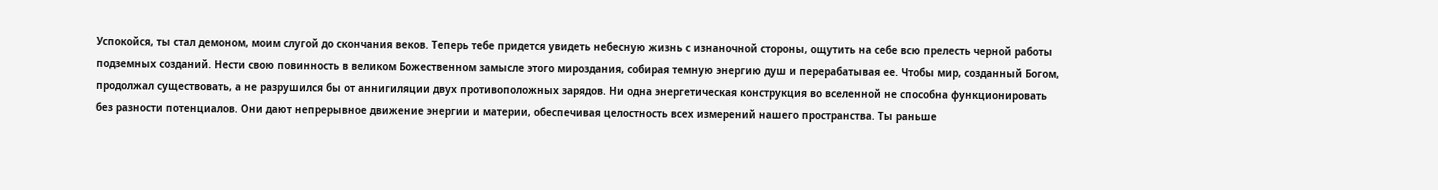Успокойся, ты стал демоном, моим слугой до скончания веков. Теперь тебе придется увидеть небесную жизнь с изнаночной стороны, ощутить на себе всю прелесть черной работы подземных созданий. Нести свою повинность в великом Божественном замысле этого мироздания, собирая темную энергию душ и перерабатывая ее. Чтобы мир, созданный Богом, продолжал существовать, а не разрушился бы от аннигиляции двух противоположных зарядов. Ни одна энергетическая конструкция во вселенной не способна функционировать без разности потенциалов. Они дают непрерывное движение энергии и материи, обеспечивая целостность всех измерений нашего пространства. Ты раньше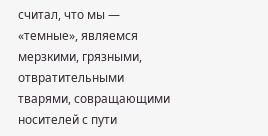считал, что мы — «темные», являемся мерзкими, грязными, отвратительными тварями, совращающими носителей с пути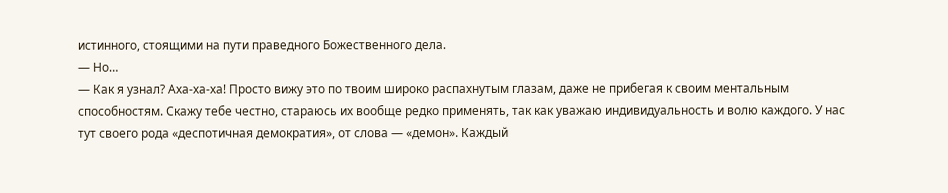истинного, стоящими на пути праведного Божественного дела.
— Но…
— Как я узнал? Аха-ха-ха! Просто вижу это по твоим широко распахнутым глазам, даже не прибегая к своим ментальным способностям. Скажу тебе честно, стараюсь их вообще редко применять, так как уважаю индивидуальность и волю каждого. У нас тут своего рода «деспотичная демократия», от слова — «демон». Каждый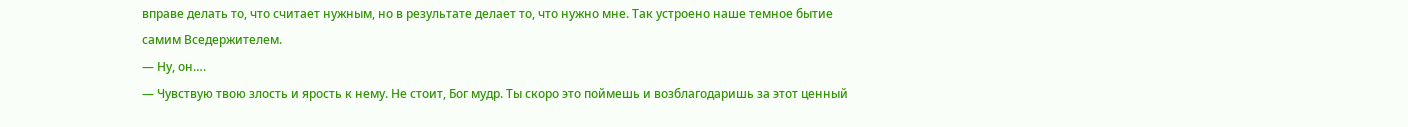вправе делать то, что считает нужным, но в результате делает то, что нужно мне. Так устроено наше темное бытие самим Вседержителем.
— Ну, он….
— Чувствую твою злость и ярость к нему. Не стоит, Бог мудр. Ты скоро это поймешь и возблагодаришь за этот ценный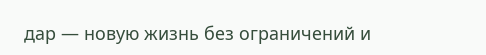дар — новую жизнь без ограничений и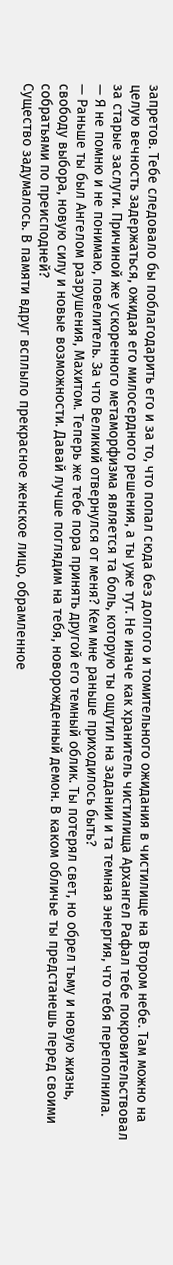запретов. Тебе следовало бы поблагодарить его и за то, что попал сюда без долгого и томительного ожидания в чистилище на Втором небе. Там можно на целую вечность задержаться, ожидая его милосердного решения, а ты уже тут. Не иначе как хранитель чистилища Архангел Рафал тебе покровительствовал за старые заслуги. Причиной же ускоренного метаморфизма является та боль, которую ты ощутил на задании и та темная энергия, что тебя переполнила.
— Я не помню и не понимаю, повелитель. За что Великий отвернулся от меня? Кем мне раньше приходилось быть?
— Раньше ты был Ангелом разрушения, Махитом. Теперь же тебе пора принять другой его темный облик. Ты потерял свет, но обрел тьму и новую жизнь, свободу выбора, новую силу и новые возможности. Давай лучше поглядим на тебя, новорожденный демон. В каком обличье ты предстанешь перед своими собратьями по преисподней?
Существо задумалось. В памяти вдруг всплыло прекрасное женское лицо, обрамленное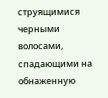струящимися черными волосами, спадающими на обнаженную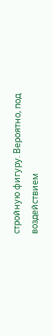стройную фигуру. Вероятно, под воздействием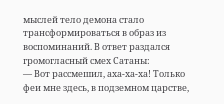мыслей тело демона стало трансформироваться в образ из воспоминаний. В ответ раздался громогласный смех Сатаны:
— Вот рассмешил, аха-ха-ха! Только феи мне здесь, в подземном царстве,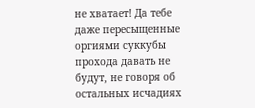не хватает! Да тебе даже пересыщенные оргиями суккубы прохода давать не будут, не говоря об остальных исчадиях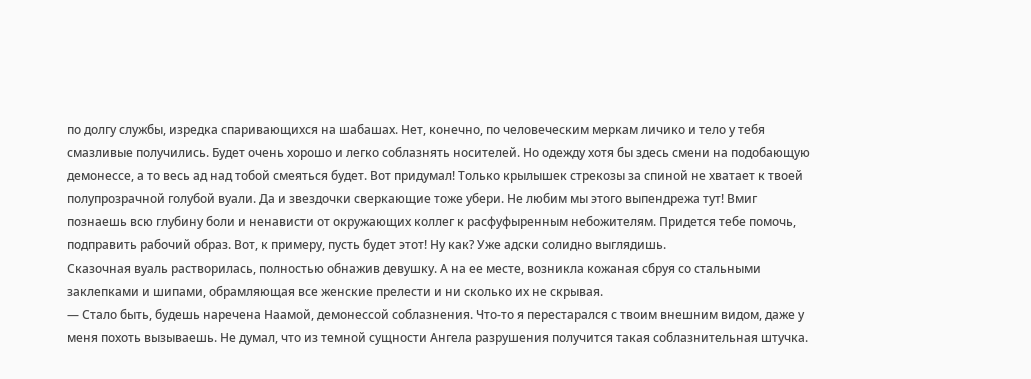по долгу службы, изредка спаривающихся на шабашах. Нет, конечно, по человеческим меркам личико и тело у тебя смазливые получились. Будет очень хорошо и легко соблазнять носителей. Но одежду хотя бы здесь смени на подобающую демонессе, а то весь ад над тобой смеяться будет. Вот придумал! Только крылышек стрекозы за спиной не хватает к твоей полупрозрачной голубой вуали. Да и звездочки сверкающие тоже убери. Не любим мы этого выпендрежа тут! Вмиг познаешь всю глубину боли и ненависти от окружающих коллег к расфуфыренным небожителям. Придется тебе помочь, подправить рабочий образ. Вот, к примеру, пусть будет этот! Ну как? Уже адски солидно выглядишь.
Сказочная вуаль растворилась, полностью обнажив девушку. А на ее месте, возникла кожаная сбруя со стальными заклепками и шипами, обрамляющая все женские прелести и ни сколько их не скрывая.
— Стало быть, будешь наречена Наамой, демонессой соблазнения. Что-то я перестарался с твоим внешним видом, даже у меня похоть вызываешь. Не думал, что из темной сущности Ангела разрушения получится такая соблазнительная штучка.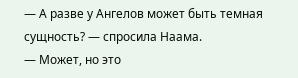— А разве у Ангелов может быть темная сущность? — спросила Наама.
— Может, но это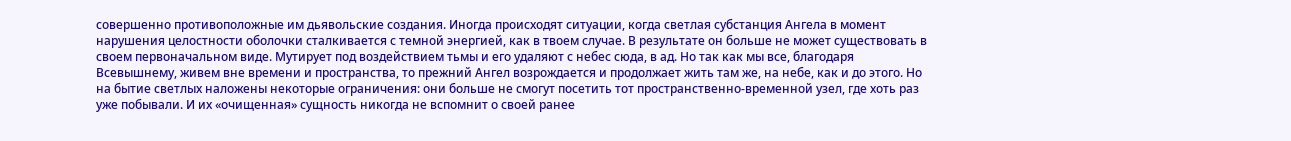совершенно противоположные им дьявольские создания. Иногда происходят ситуации, когда светлая субстанция Ангела в момент нарушения целостности оболочки сталкивается с темной энергией, как в твоем случае. В результате он больше не может существовать в своем первоначальном виде. Мутирует под воздействием тьмы и его удаляют с небес сюда, в ад. Но так как мы все, благодаря Всевышнему, живем вне времени и пространства, то прежний Ангел возрождается и продолжает жить там же, на небе, как и до этого. Но на бытие светлых наложены некоторые ограничения: они больше не смогут посетить тот пространственно-временной узел, где хоть раз уже побывали. И их «очищенная» сущность никогда не вспомнит о своей ранее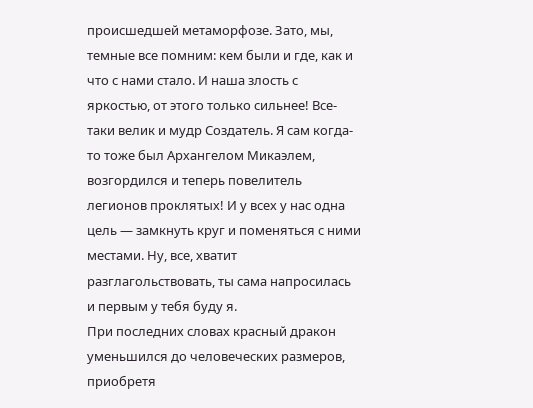происшедшей метаморфозе. Зато, мы, темные все помним: кем были и где, как и что с нами стало. И наша злость с яркостью, от этого только сильнее! Все-таки велик и мудр Создатель. Я сам когда-то тоже был Архангелом Микаэлем, возгордился и теперь повелитель легионов проклятых! И у всех у нас одна цель — замкнуть круг и поменяться с ними местами. Ну, все, хватит разглагольствовать, ты сама напросилась и первым у тебя буду я.
При последних словах красный дракон уменьшился до человеческих размеров, приобретя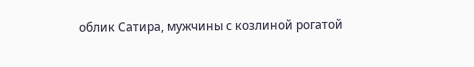облик Сатира, мужчины с козлиной рогатой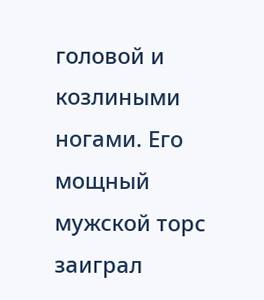головой и козлиными ногами. Его мощный мужской торс заиграл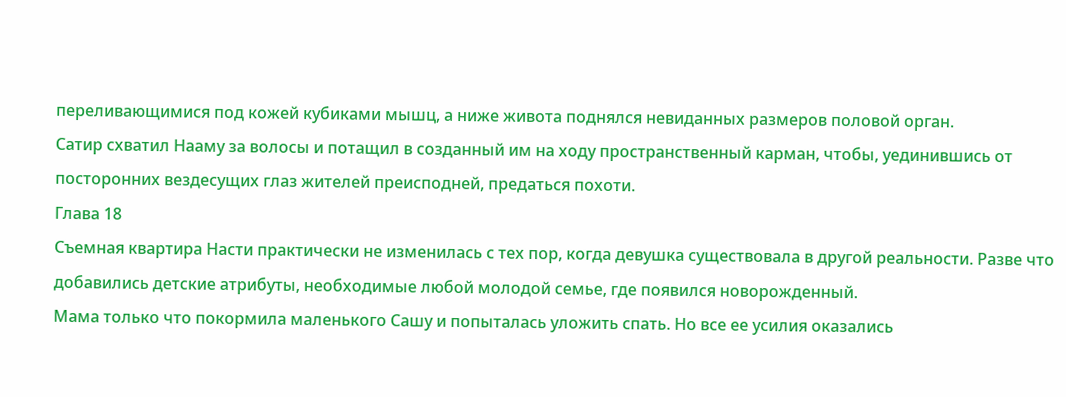переливающимися под кожей кубиками мышц, а ниже живота поднялся невиданных размеров половой орган.
Сатир схватил Нааму за волосы и потащил в созданный им на ходу пространственный карман, чтобы, уединившись от посторонних вездесущих глаз жителей преисподней, предаться похоти.
Глава 18
Съемная квартира Насти практически не изменилась с тех пор, когда девушка существовала в другой реальности. Разве что добавились детские атрибуты, необходимые любой молодой семье, где появился новорожденный.
Мама только что покормила маленького Сашу и попыталась уложить спать. Но все ее усилия оказались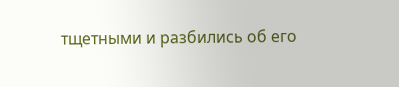тщетными и разбились об его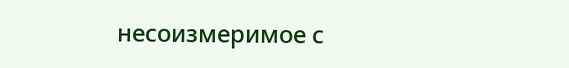несоизмеримое с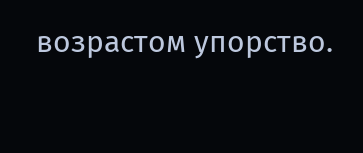возрастом упорство.